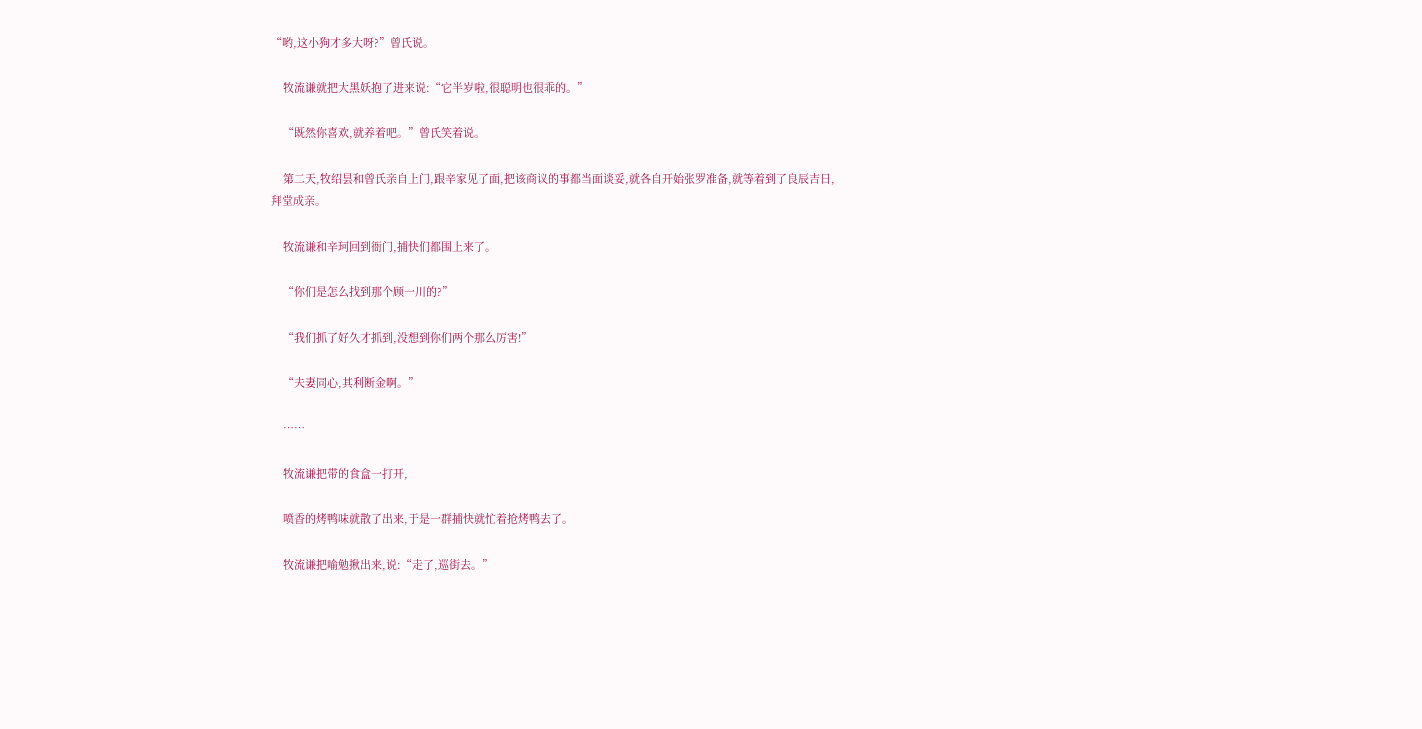“哟,这小狗才多大呀?”曾氏说。

    牧流谦就把大黑妖抱了进来说:“它半岁啦,很聪明也很乖的。”

    “既然你喜欢,就养着吧。”曾氏笑着说。

    第二天,牧绍昙和曾氏亲自上门,跟辛家见了面,把该商议的事都当面谈妥,就各自开始张罗准备,就等着到了良辰吉日,拜堂成亲。

    牧流谦和辛珂回到衙门,捕快们都围上来了。

    “你们是怎么找到那个顾一川的?”

    “我们抓了好久才抓到,没想到你们两个那么厉害!”

    “夫妻同心,其利断金啊。”

    ……

    牧流谦把带的食盒一打开,

    喷香的烤鸭味就散了出来,于是一群捕快就忙着抢烤鸭去了。

    牧流谦把喻勉揪出来,说:“走了,巡街去。”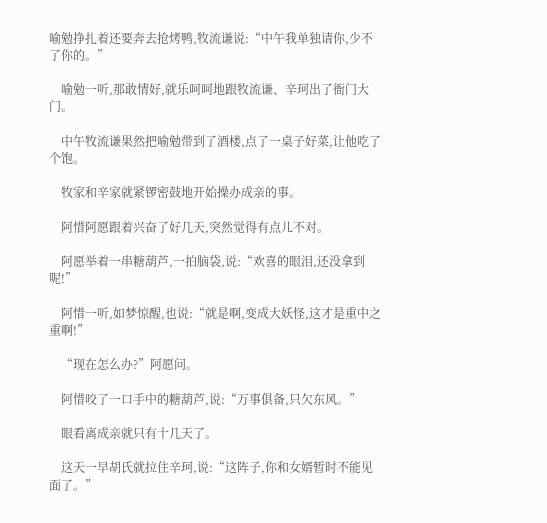喻勉挣扎着还要奔去抢烤鸭,牧流谦说:“中午我单独请你,少不了你的。”

    喻勉一听,那敢情好,就乐呵呵地跟牧流谦、辛珂出了衙门大门。

    中午牧流谦果然把喻勉带到了酒楼,点了一桌子好菜,让他吃了个饱。

    牧家和辛家就紧锣密鼓地开始操办成亲的事。

    阿惜阿愿跟着兴奋了好几天,突然觉得有点儿不对。

    阿愿举着一串糖葫芦,一拍脑袋,说:“欢喜的眼泪,还没拿到呢!”

    阿惜一听,如梦惊醒,也说:“就是啊,变成大妖怪,这才是重中之重啊!”

    “现在怎么办?”阿愿问。

    阿惜咬了一口手中的糖葫芦,说:“万事俱备,只欠东风。”

    眼看离成亲就只有十几天了。

    这天一早胡氏就拉住辛珂,说:“这阵子,你和女婿暂时不能见面了。”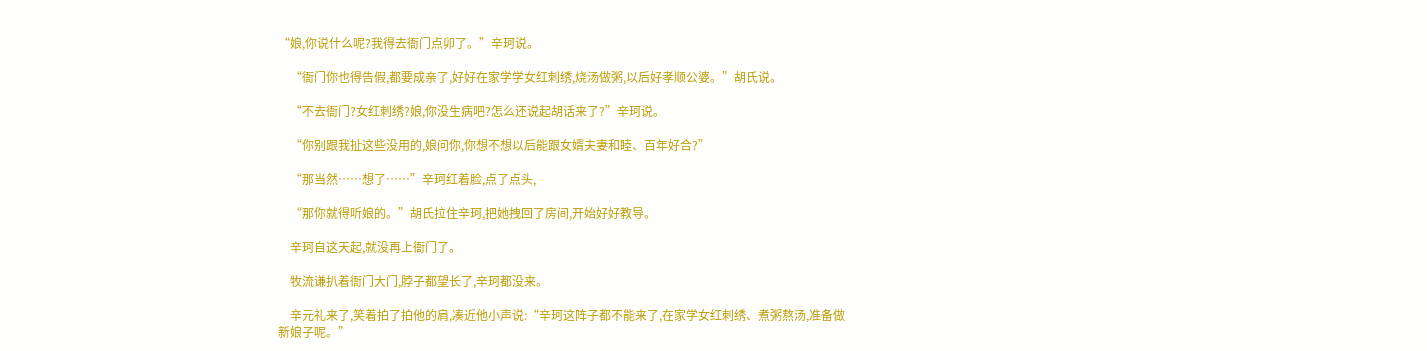“娘,你说什么呢?我得去衙门点卯了。”辛珂说。

    “衙门你也得告假,都要成亲了,好好在家学学女红刺绣,烧汤做粥,以后好孝顺公婆。”胡氏说。

    “不去衙门?女红刺绣?娘,你没生病吧?怎么还说起胡话来了?”辛珂说。

    “你别跟我扯这些没用的,娘问你,你想不想以后能跟女婿夫妻和睦、百年好合?”

    “那当然……想了……”辛珂红着脸,点了点头,

    “那你就得听娘的。”胡氏拉住辛珂,把她拽回了房间,开始好好教导。

    辛珂自这天起,就没再上衙门了。

    牧流谦扒着衙门大门,脖子都望长了,辛珂都没来。

    辛元礼来了,笑着拍了拍他的肩,凑近他小声说:“辛珂这阵子都不能来了,在家学女红刺绣、煮粥熬汤,准备做新娘子呢。”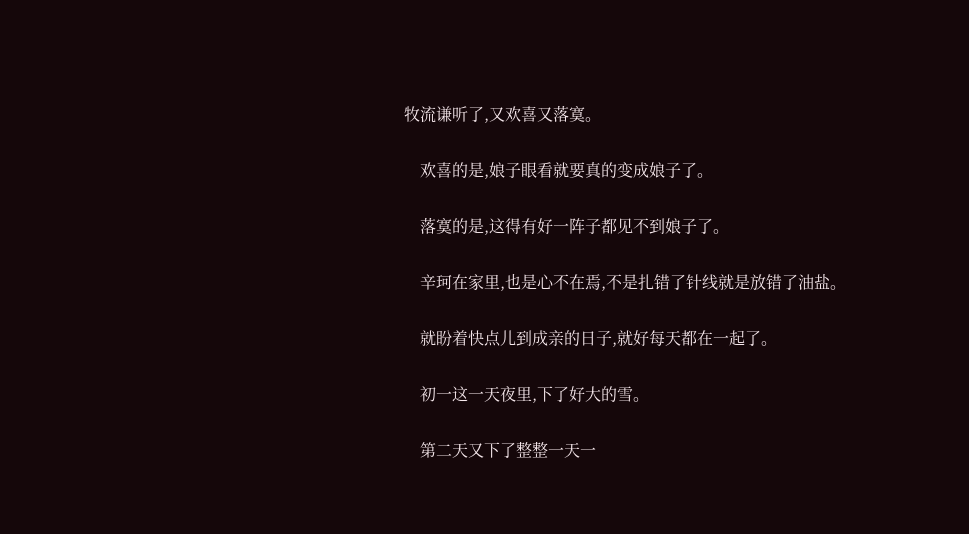牧流谦听了,又欢喜又落寞。

    欢喜的是,娘子眼看就要真的变成娘子了。

    落寞的是,这得有好一阵子都见不到娘子了。

    辛珂在家里,也是心不在焉,不是扎错了针线就是放错了油盐。

    就盼着快点儿到成亲的日子,就好每天都在一起了。

    初一这一天夜里,下了好大的雪。

    第二天又下了整整一天一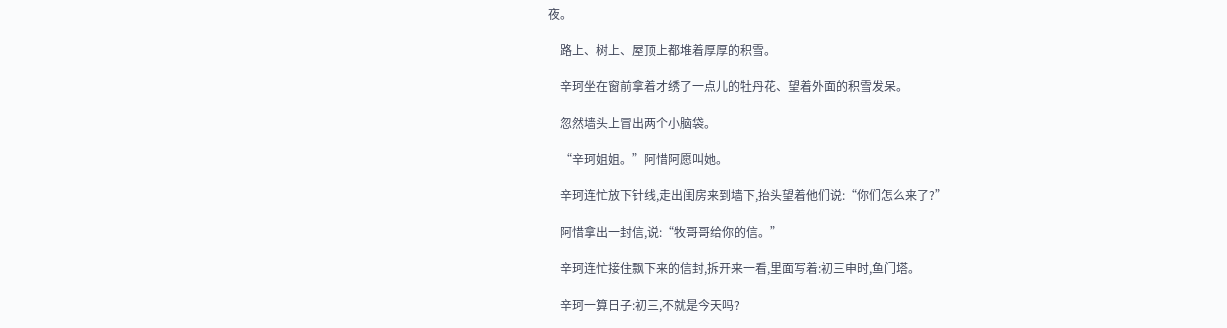夜。

    路上、树上、屋顶上都堆着厚厚的积雪。

    辛珂坐在窗前拿着才绣了一点儿的牡丹花、望着外面的积雪发呆。

    忽然墙头上冒出两个小脑袋。

    “辛珂姐姐。”阿惜阿愿叫她。

    辛珂连忙放下针线,走出闺房来到墙下,抬头望着他们说:“你们怎么来了?”

    阿惜拿出一封信,说:“牧哥哥给你的信。”

    辛珂连忙接住飘下来的信封,拆开来一看,里面写着:初三申时,鱼门塔。

    辛珂一算日子:初三,不就是今天吗?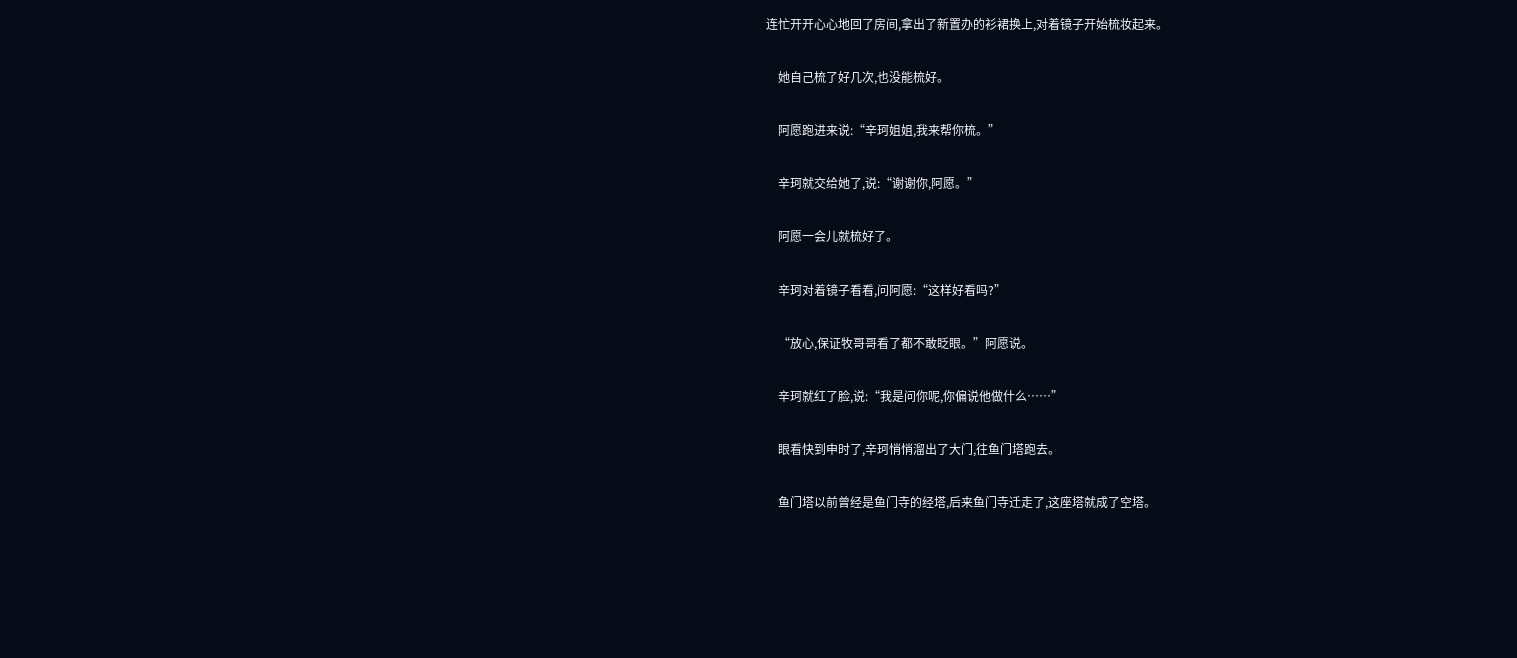连忙开开心心地回了房间,拿出了新置办的衫裙换上,对着镜子开始梳妆起来。

    她自己梳了好几次,也没能梳好。

    阿愿跑进来说:“辛珂姐姐,我来帮你梳。”

    辛珂就交给她了,说:“谢谢你,阿愿。”

    阿愿一会儿就梳好了。

    辛珂对着镜子看看,问阿愿:“这样好看吗?”

    “放心,保证牧哥哥看了都不敢眨眼。”阿愿说。

    辛珂就红了脸,说:“我是问你呢,你偏说他做什么……”

    眼看快到申时了,辛珂悄悄溜出了大门,往鱼门塔跑去。

    鱼门塔以前曾经是鱼门寺的经塔,后来鱼门寺迁走了,这座塔就成了空塔。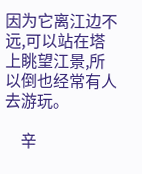因为它离江边不远,可以站在塔上眺望江景,所以倒也经常有人去游玩。

    辛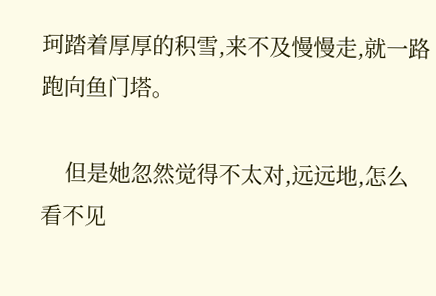珂踏着厚厚的积雪,来不及慢慢走,就一路跑向鱼门塔。

    但是她忽然觉得不太对,远远地,怎么看不见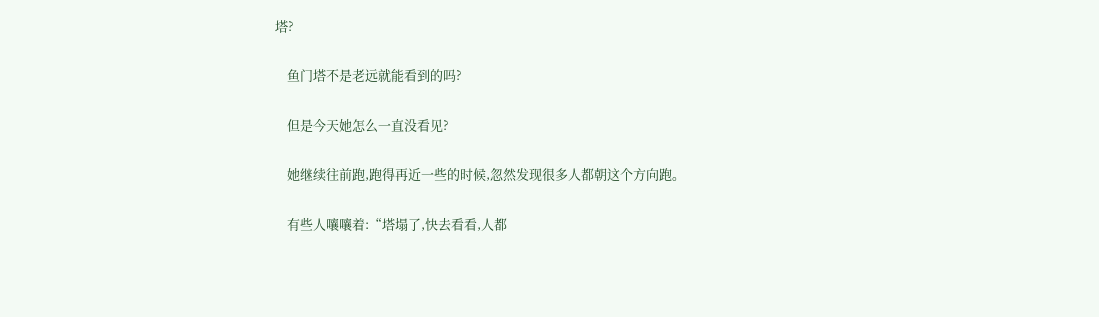塔?

    鱼门塔不是老远就能看到的吗?

    但是今天她怎么一直没看见?

    她继续往前跑,跑得再近一些的时候,忽然发现很多人都朝这个方向跑。

    有些人嚷嚷着:“塔塌了,快去看看,人都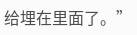给埋在里面了。”